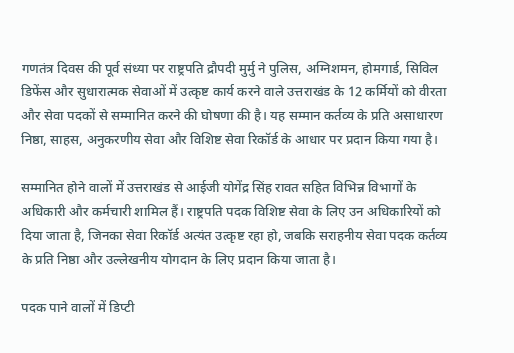गणतंत्र दिवस की पूर्व संध्या पर राष्ट्रपति द्रौपदी मुर्मु ने पुलिस, अग्निशमन, होमगार्ड, सिविल डिफेंस और सुधारात्मक सेवाओं में उत्कृष्ट कार्य करने वाले उत्तराखंड के 12 कर्मियों को वीरता और सेवा पदकों से सम्मानित करने की घोषणा की है। यह सम्मान कर्तव्य के प्रति असाधारण निष्ठा, साहस, अनुकरणीय सेवा और विशिष्ट सेवा रिकॉर्ड के आधार पर प्रदान किया गया है।

सम्मानित होने वालों में उत्तराखंड से आईजी योगेंद्र सिंह रावत सहित विभिन्न विभागों के अधिकारी और कर्मचारी शामिल हैं। राष्ट्रपति पदक विशिष्ट सेवा के लिए उन अधिकारियों को दिया जाता है, जिनका सेवा रिकॉर्ड अत्यंत उत्कृष्ट रहा हो, जबकि सराहनीय सेवा पदक कर्तव्य के प्रति निष्ठा और उल्लेखनीय योगदान के लिए प्रदान किया जाता है।

पदक पाने वालों में डिप्टी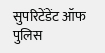सुपरिटेंडेंट ऑफ पुलिस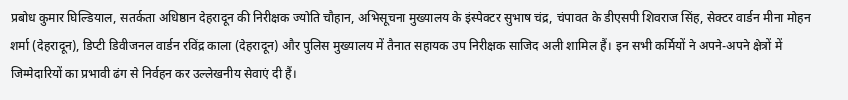प्रबोध कुमार घिल्डियाल, सतर्कता अधिष्ठान देहरादून की निरीक्षक ज्योति चौहान, अभिसूचना मुख्यालय के इंस्पेक्टर सुभाष चंद्र, चंपावत के डीएसपी शिवराज सिंह, सेक्टर वार्डन मीना मोहन शर्मा (देहरादून), डिप्टी डिवीजनल वार्डन रविंद्र काला (देहरादून) और पुलिस मुख्यालय में तैनात सहायक उप निरीक्षक साजिद अली शामिल हैं। इन सभी कर्मियों ने अपने-अपने क्षेत्रों में जिम्मेदारियों का प्रभावी ढंग से निर्वहन कर उल्लेखनीय सेवाएं दी हैं।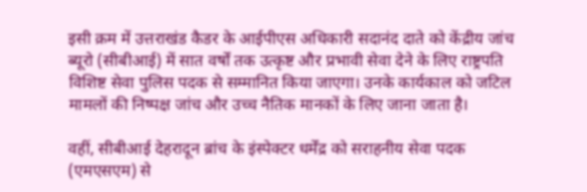इसी क्रम में उत्तराखंड कैडर के आईपीएस अधिकारी सदानंद दाते को केंद्रीय जांच ब्यूरो (सीबीआई) में सात वर्षों तक उत्कृष्ट और प्रभावी सेवा देने के लिए राष्ट्रपति विशिष्ट सेवा पुलिस पदक से सम्मानित किया जाएगा। उनके कार्यकाल को जटिल मामलों की निष्पक्ष जांच और उच्च नैतिक मानकों के लिए जाना जाता है।

वहीं, सीबीआई देहरादून ब्रांच के इंस्पेक्टर धर्मेंद्र को सराहनीय सेवा पदक (एमएसएम) से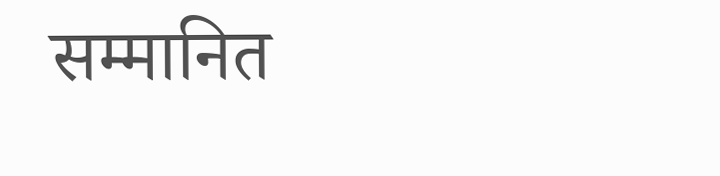सम्मानित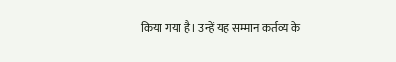किया गया है। उन्हें यह सम्मान कर्तव्य के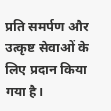प्रति समर्पण और उत्कृष्ट सेवाओं के लिए प्रदान किया गया है।